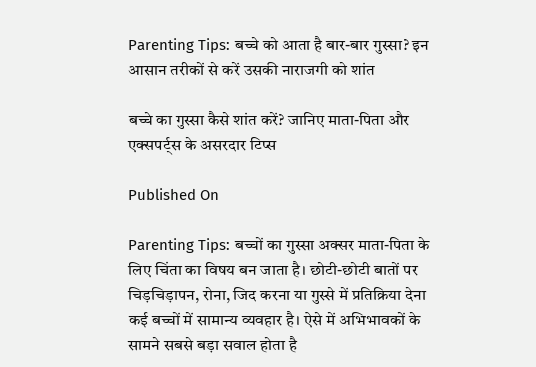Parenting Tips: बच्चे को आता है बार-बार गुस्सा? इन आसान तरीकों से करें उसकी नाराजगी को शांत

बच्चे का गुस्सा कैसे शांत करें? जानिए माता-पिता और एक्सपर्ट्स के असरदार टिप्स

Published On

Parenting Tips: बच्चों का गुस्सा अक्सर माता-पिता के लिए चिंता का विषय बन जाता है। छोटी-छोटी बातों पर चिड़चिड़ापन, रोना, जिद करना या गुस्से में प्रतिक्रिया देना कई बच्चों में सामान्य व्यवहार है। ऐसे में अभिभावकों के सामने सबसे बड़ा सवाल होता है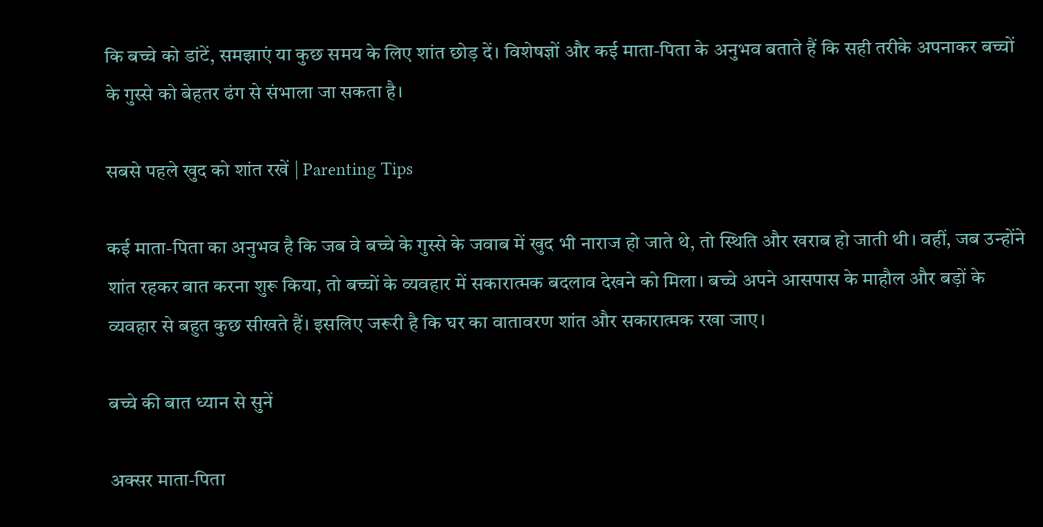कि बच्चे को डांटें, समझाएं या कुछ समय के लिए शांत छोड़ दें। विशेषज्ञों और कई माता-पिता के अनुभव बताते हैं कि सही तरीके अपनाकर बच्चों के गुस्से को बेहतर ढंग से संभाला जा सकता है।

सबसे पहले खुद को शांत रखें | Parenting Tips

कई माता-पिता का अनुभव है कि जब वे बच्चे के गुस्से के जवाब में खुद भी नाराज हो जाते थे, तो स्थिति और खराब हो जाती थी। वहीं, जब उन्होंने शांत रहकर बात करना शुरू किया, तो बच्चों के व्यवहार में सकारात्मक बदलाव देखने को मिला। बच्चे अपने आसपास के माहौल और बड़ों के व्यवहार से बहुत कुछ सीखते हैं। इसलिए जरूरी है कि घर का वातावरण शांत और सकारात्मक रखा जाए।

बच्चे की बात ध्यान से सुनें

अक्सर माता-पिता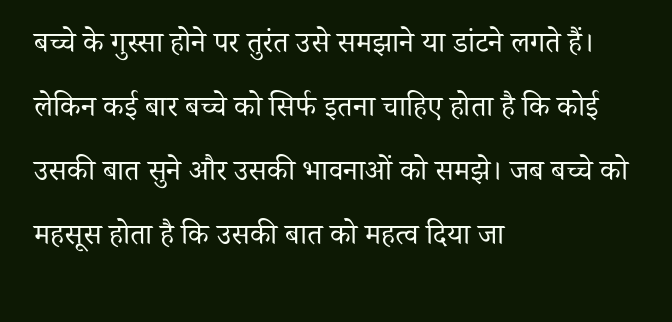बच्चे के गुस्सा होने पर तुरंत उसे समझाने या डांटने लगते हैं। लेकिन कई बार बच्चे को सिर्फ इतना चाहिए होता है कि कोई उसकी बात सुने और उसकी भावनाओं को समझे। जब बच्चे को महसूस होता है कि उसकी बात को महत्व दिया जा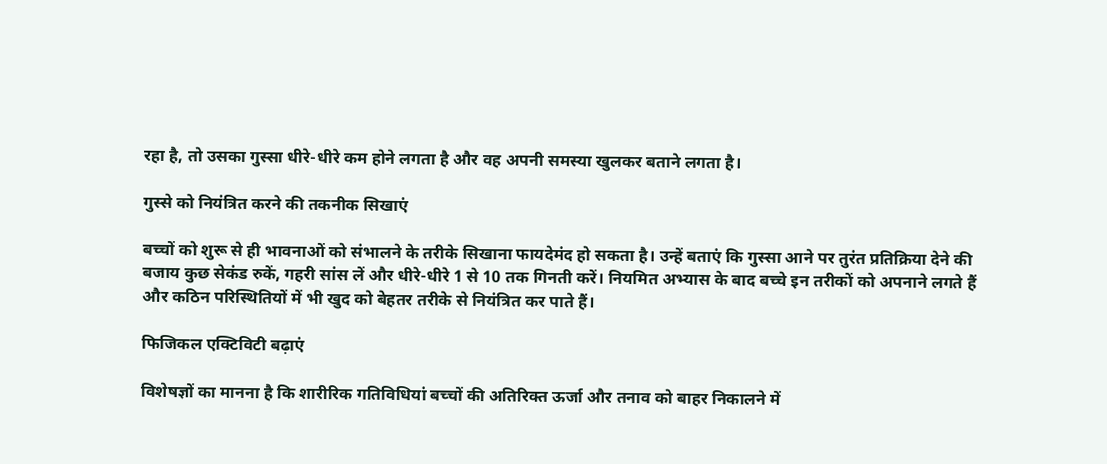रहा है, तो उसका गुस्सा धीरे-धीरे कम होने लगता है और वह अपनी समस्या खुलकर बताने लगता है।

गुस्से को नियंत्रित करने की तकनीक सिखाएं

बच्चों को शुरू से ही भावनाओं को संभालने के तरीके सिखाना फायदेमंद हो सकता है। उन्हें बताएं कि गुस्सा आने पर तुरंत प्रतिक्रिया देने की बजाय कुछ सेकंड रुकें, गहरी सांस लें और धीरे-धीरे 1 से 10 तक गिनती करें। नियमित अभ्यास के बाद बच्चे इन तरीकों को अपनाने लगते हैं और कठिन परिस्थितियों में भी खुद को बेहतर तरीके से नियंत्रित कर पाते हैं।

फिजिकल एक्टिविटी बढ़ाएं

विशेषज्ञों का मानना है कि शारीरिक गतिविधियां बच्चों की अतिरिक्त ऊर्जा और तनाव को बाहर निकालने में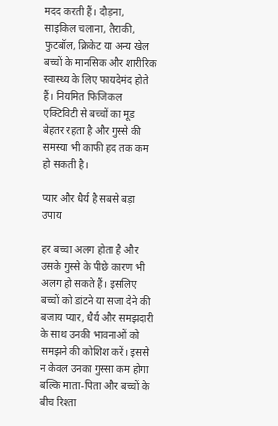मदद करती हैं। दौड़ना, साइकिल चलाना, तैराकी, फुटबॉल, क्रिकेट या अन्य खेल बच्चों के मानसिक और शारीरिक स्वास्थ्य के लिए फायदेमंद होते हैं। नियमित फिजिकल एक्टिविटी से बच्चों का मूड बेहतर रहता है और गुस्से की समस्या भी काफी हद तक कम हो सकती है।

प्यार और धैर्य है सबसे बड़ा उपाय

हर बच्चा अलग होता है और उसके गुस्से के पीछे कारण भी अलग हो सकते हैं। इसलिए बच्चों को डांटने या सजा देने की बजाय प्यार, धैर्य और समझदारी के साथ उनकी भावनाओं को समझने की कोशिश करें। इससे न केवल उनका गुस्सा कम होगा बल्कि माता-पिता और बच्चों के बीच रिश्ता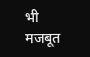भी मजबूत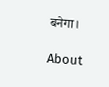बनेगा।

About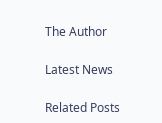The Author

Latest News

Related Posts